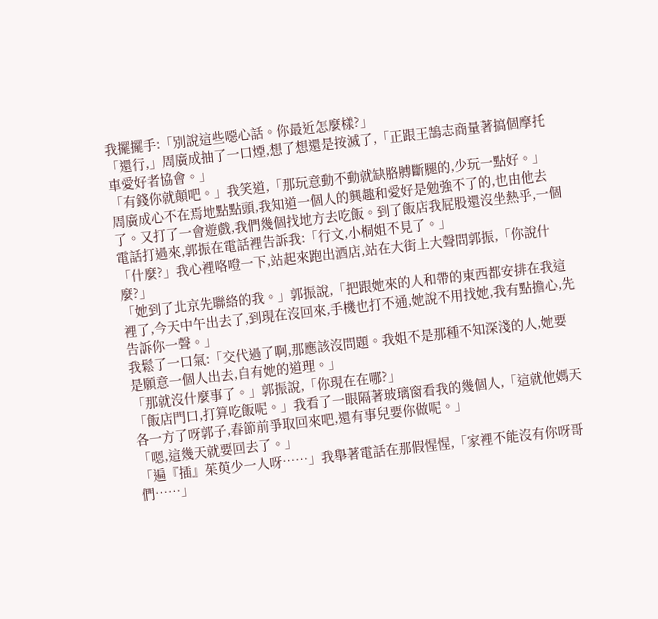我擺擺手:「別說這些噁心話。你最近怎麼樣?」
「還行,」周廣成抽了一口煙,想了想還是按滅了,「正跟王鵠志商量著搞個摩托車愛好者協會。」
「有錢你就顛吧。」我笑道,「那玩意動不動就缺胳膊斷腿的,少玩一點好。」
周廣成心不在焉地點點頭,我知道一個人的興趣和愛好是勉強不了的,也由他去了。又打了一會遊戲,我們幾個找地方去吃飯。到了飯店我屁股還沒坐熱乎,一個電話打過來,郭振在電話裡告訴我:「行文,小桐姐不見了。」
「什麼?」我心裡咯噔一下,站起來跑出酒店,站在大街上大聲問郭振,「你說什麼?」
「她到了北京先聯絡的我。」郭振說,「把跟她來的人和帶的東西都安排在我這裡了,今天中午出去了,到現在沒回來,手機也打不通,她說不用找她,我有點擔心,先告訴你一聲。」
我鬆了一口氣:「交代過了啊,那應該沒問題。我姐不是那種不知深淺的人,她要是願意一個人出去,自有她的道理。」
「那就沒什麼事了。」郭振說,「你現在在哪?」
「飯店門口,打算吃飯呢。」我看了一眼隔著玻璃窗看我的幾個人,「這就他媽天各一方了呀郭子,春節前爭取回來吧,還有事兒要你做呢。」
「嗯,這幾天就要回去了。」
「遍『插』茱萸少一人呀……」我舉著電話在那假惺惺,「家裡不能沒有你呀哥們……」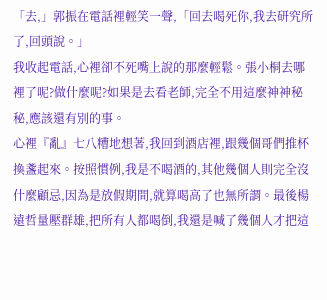「去,」郭振在電話裡輕笑一聲,「回去喝死你,我去研究所了,回頭說。」
我收起電話,心裡卻不死嘴上說的那麼輕鬆。張小桐去哪裡了呢?做什麼呢?如果是去看老師,完全不用這麼神神秘秘,應該還有別的事。
心裡『亂』七八糟地想著,我回到酒店裡,跟幾個哥們推杯換盞起來。按照慣例,我是不喝酒的,其他幾個人則完全沒什麼顧忌,因為是放假期間,就算喝高了也無所謂。最後楊遠哲量壓群雄,把所有人都喝倒,我還是喊了幾個人才把這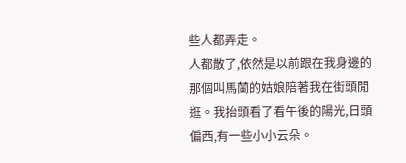些人都弄走。
人都散了,依然是以前跟在我身邊的那個叫馬蘭的姑娘陪著我在街頭閒逛。我抬頭看了看午後的陽光,日頭偏西,有一些小小云朵。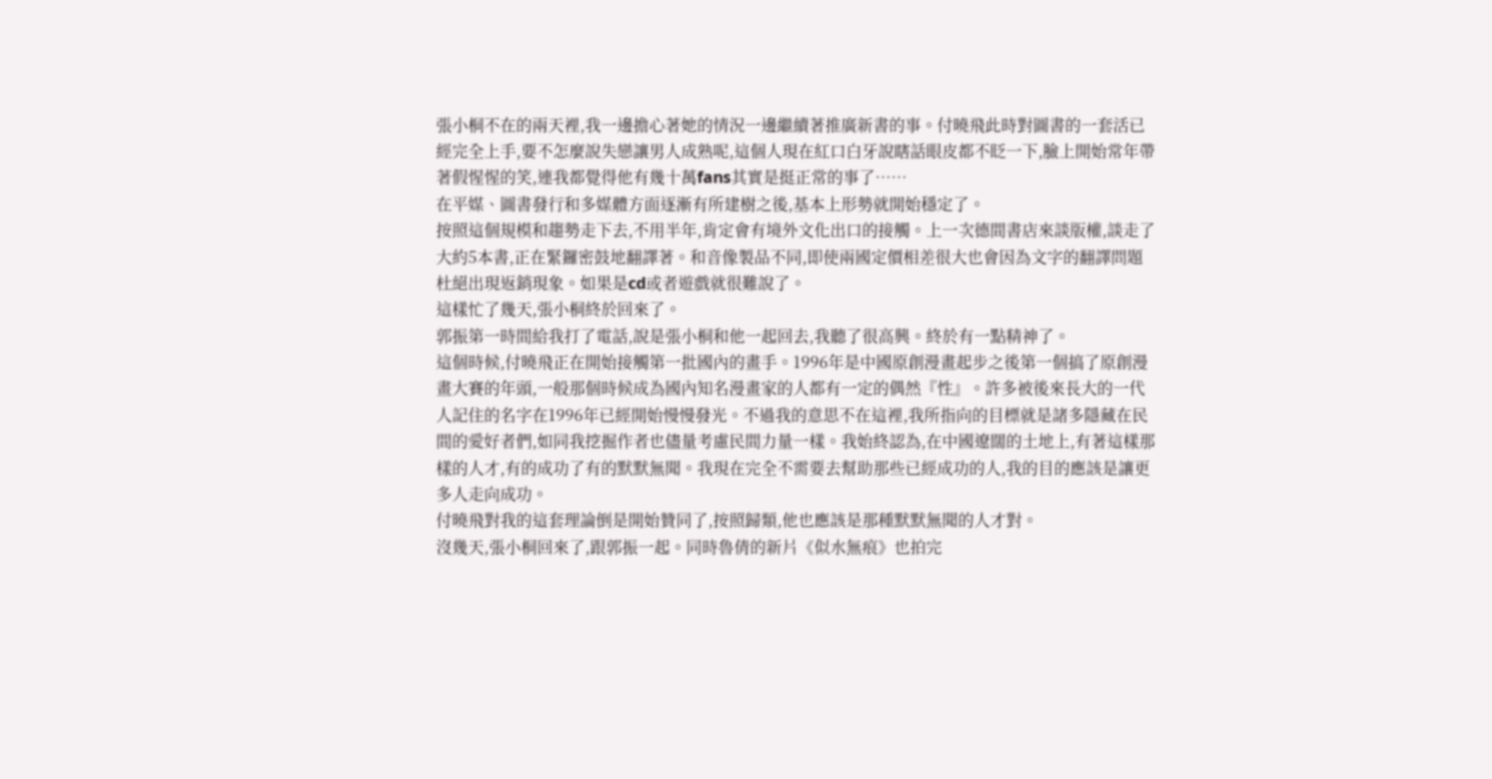張小桐不在的兩天裡,我一邊擔心著她的情況一邊繼續著推廣新書的事。付曉飛此時對圖書的一套活已經完全上手,要不怎麼說失戀讓男人成熟呢,這個人現在紅口白牙說瞎話眼皮都不眨一下,臉上開始常年帶著假惺惺的笑,連我都覺得他有幾十萬fans其實是挺正常的事了……
在平媒、圖書發行和多媒體方面逐漸有所建樹之後,基本上形勢就開始穩定了。
按照這個規模和趨勢走下去,不用半年,肯定會有境外文化出口的接觸。上一次德間書店來談版權,談走了大約5本書,正在緊鑼密鼓地翻譯著。和音像製品不同,即使兩國定價相差很大也會因為文字的翻譯問題杜絕出現返銷現象。如果是cd或者遊戲就很難說了。
這樣忙了幾天,張小桐終於回來了。
郭振第一時間給我打了電話,說是張小桐和他一起回去,我聽了很高興。終於有一點精神了。
這個時候,付曉飛正在開始接觸第一批國內的畫手。1996年是中國原創漫畫起步之後第一個搞了原創漫畫大賽的年頭,一般那個時候成為國內知名漫畫家的人都有一定的偶然『性』。許多被後來長大的一代人記住的名字在1996年已經開始慢慢發光。不過我的意思不在這裡,我所指向的目標就是諸多隱藏在民間的愛好者們,如同我挖掘作者也儘量考慮民間力量一樣。我始終認為,在中國遼闊的土地上,有著這樣那樣的人才,有的成功了有的默默無聞。我現在完全不需要去幫助那些已經成功的人,我的目的應該是讓更多人走向成功。
付曉飛對我的這套理論倒是開始贊同了,按照歸類,他也應該是那種默默無聞的人才對。
沒幾天,張小桐回來了,跟郭振一起。同時魯倩的新片《似水無痕》也拍完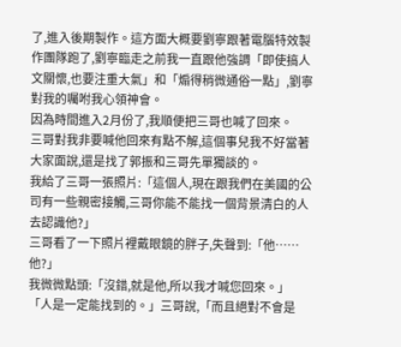了,進入後期製作。這方面大概要劉寧跟著電腦特效製作團隊跑了,劉寧臨走之前我一直跟他強調「即使搞人文關懷,也要注重大氣」和「煽得稍微通俗一點」,劉寧對我的囑咐我心領神會。
因為時間進入2月份了,我順便把三哥也喊了回來。
三哥對我非要喊他回來有點不解,這個事兒我不好當著大家面說,還是找了郭振和三哥先單獨談的。
我給了三哥一張照片:「這個人,現在跟我們在美國的公司有一些親密接觸,三哥你能不能找一個背景清白的人去認識他?」
三哥看了一下照片裡戴眼鏡的胖子,失聲到:「他……他?」
我微微點頭:「沒錯,就是他,所以我才喊您回來。」
「人是一定能找到的。」三哥說,「而且絕對不會是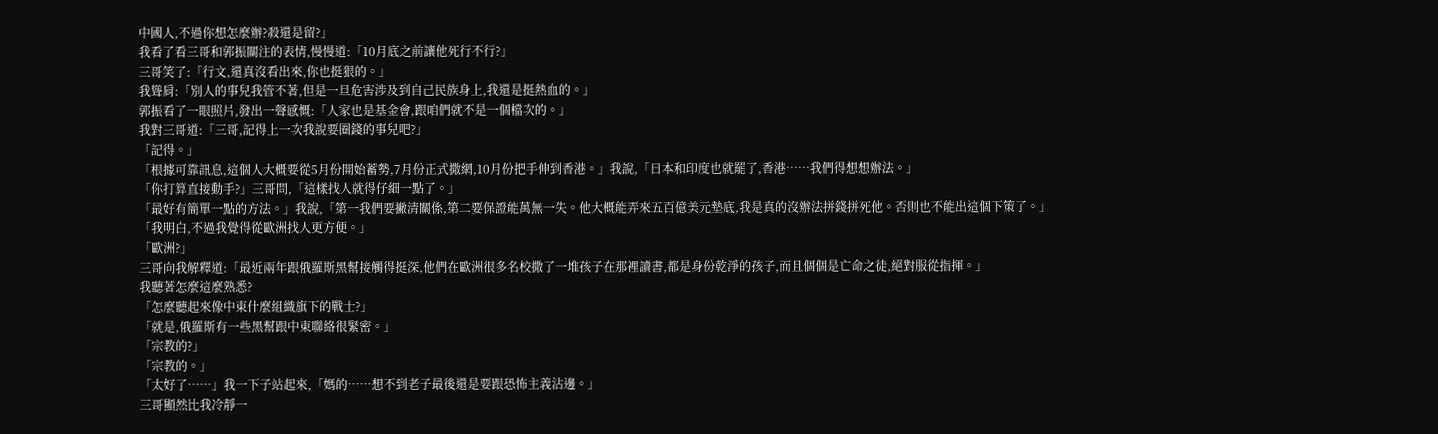中國人,不過你想怎麼辦?殺還是留?」
我看了看三哥和郭振關注的表情,慢慢道:「10月底之前讓他死行不行?」
三哥笑了:「行文,還真沒看出來,你也挺狠的。」
我聳肩:「別人的事兒我管不著,但是一旦危害涉及到自己民族身上,我還是挺熱血的。」
郭振看了一眼照片,發出一聲感慨:「人家也是基金會,跟咱們就不是一個檔次的。」
我對三哥道:「三哥,記得上一次我說要圈錢的事兒吧?」
「記得。」
「根據可靠訊息,這個人大概要從5月份開始蓄勢,7月份正式撒網,10月份把手伸到香港。」我說,「日本和印度也就罷了,香港……我們得想想辦法。」
「你打算直接動手?」三哥問,「這樣找人就得仔細一點了。」
「最好有簡單一點的方法。」我說,「第一我們要撇清關係,第二要保證能萬無一失。他大概能弄來五百億美元墊底,我是真的沒辦法拼錢拼死他。否則也不能出這個下策了。」
「我明白,不過我覺得從歐洲找人更方便。」
「歐洲?」
三哥向我解釋道:「最近兩年跟俄羅斯黑幫接觸得挺深,他們在歐洲很多名校撒了一堆孩子在那裡讀書,都是身份乾淨的孩子,而且個個是亡命之徒,絕對服從指揮。」
我聽著怎麼這麼熟悉?
「怎麼聽起來像中東什麼組織旗下的戰士?」
「就是,俄羅斯有一些黑幫跟中東聯絡很緊密。」
「宗教的?」
「宗教的。」
「太好了……」我一下子站起來,「媽的……想不到老子最後還是要跟恐怖主義沾邊。」
三哥顯然比我冷靜一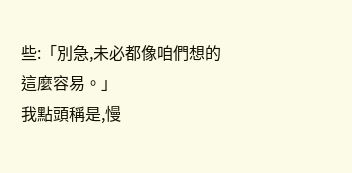些:「別急,未必都像咱們想的這麼容易。」
我點頭稱是,慢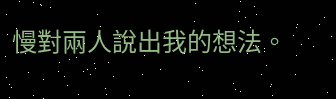慢對兩人說出我的想法。